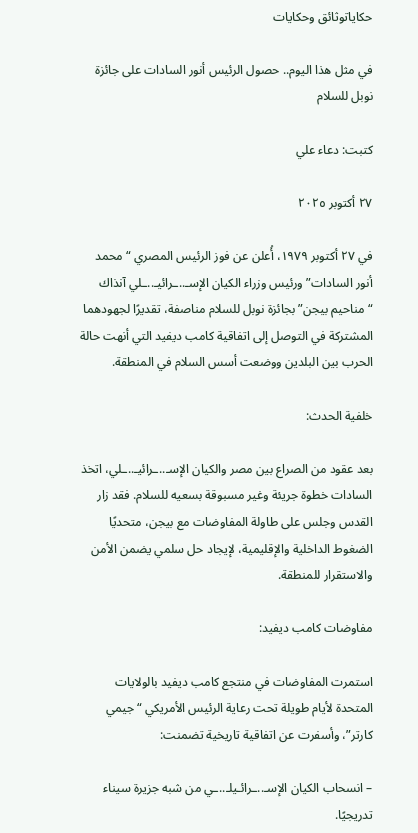حكاياتوثائق وحكايات

في مثل هذا اليوم.. حصول الرئيس أنور السادات على جائزة نوبل للسلام

كتبت: دعاء علي

٢٧ أكتوبر ٢٠٢٥

في ٢٧ أكتوبر ١٩٧٩، أُعلن عن فوز الرئيس المصري “محمد أنور السادات” ورئيس وزراء الكيان الإسـ..ـرائيـ..ـلي آنذاك “مناحيم بيجن” بجائزة نوبل للسلام مناصفة، تقديرًا لجهودهما المشتركة في التوصل إلى اتفاقية كامب ديفيد التي أنهت حالة الحرب بين البلدين ووضعت أسس السلام في المنطقة.

خلفية الحدث:

بعد عقود من الصراع بين مصر والكيان الإسـ..ـرائيـ..ـلي، اتخذ السادات خطوة جريئة وغير مسبوقة بسعيه للسلام. فقد زار القدس وجلس على طاولة المفاوضات مع بيجن، متحديًا الضغوط الداخلية والإقليمية، لإيجاد حل سلمي يضمن الأمن والاستقرار للمنطقة.

مفاوضات كامب ديفيد:

استمرت المفاوضات في منتجع كامب ديفيد بالولايات المتحدة لأيام طويلة تحت رعاية الرئيس الأمريكي “جيمي كارتر”، وأسفرت عن اتفاقية تاريخية تضمنت:

– انسحاب الكيان الإسـ..ـرائـيلـ..ـي من شبه جزيرة سيناء تدريجيًا.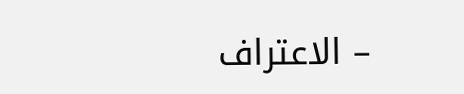– الاعتراف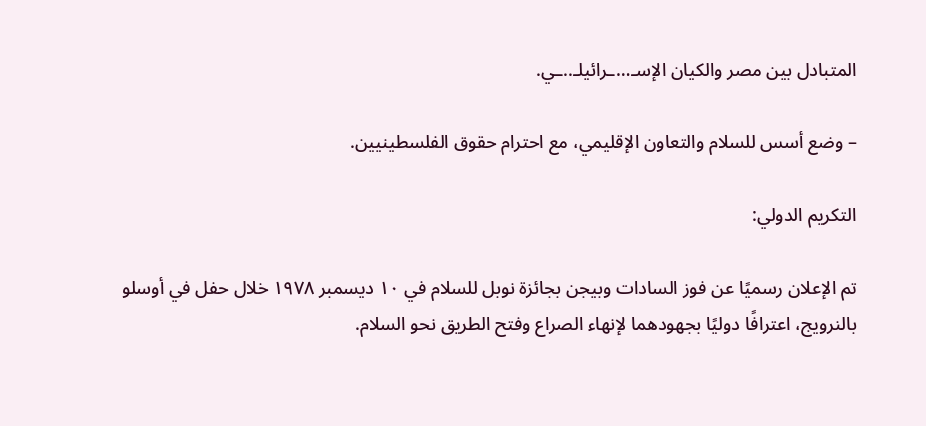المتبادل بين مصر والكيان الإسـ…ـرائيلـ..ـي.

– وضع أسس للسلام والتعاون الإقليمي، مع احترام حقوق الفلسطينيين.

التكريم الدولي:

تم الإعلان رسميًا عن فوز السادات وبيجن بجائزة نوبل للسلام في ١٠ ديسمبر ١٩٧٨ خلال حفل في أوسلو بالنرويج، اعترافًا دوليًا بجهودهما لإنهاء الصراع وفتح الطريق نحو السلام.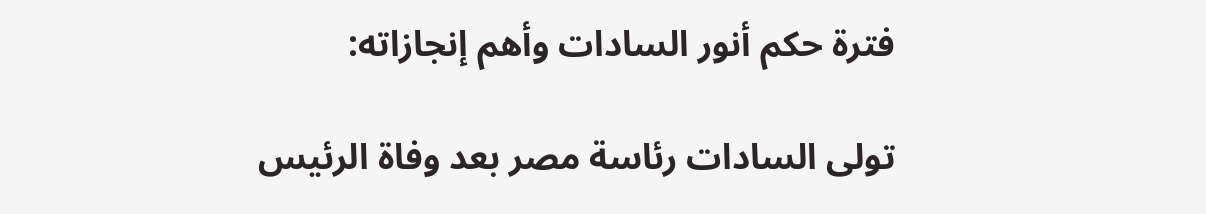فترة حكم أنور السادات وأهم إنجازاته:

تولى السادات رئاسة مصر بعد وفاة الرئيس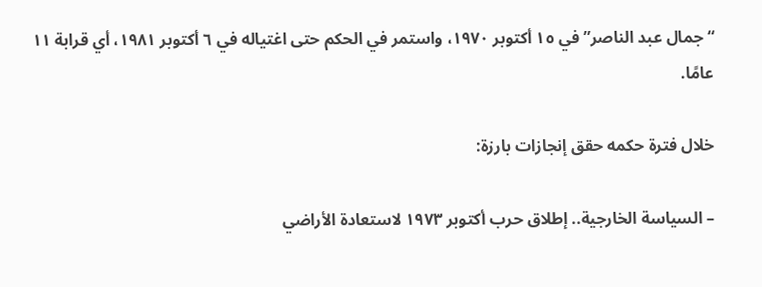“جمال عبد الناصر” في ١٥ أكتوبر ١٩٧٠، واستمر في الحكم حتى اغتياله في ٦ أكتوبر ١٩٨١، أي قرابة ١١ عامًا.

خلال فترة حكمه حقق إنجازات بارزة:

– السياسة الخارجية.. إطلاق حرب أكتوبر ١٩٧٣ لاستعادة الأراضي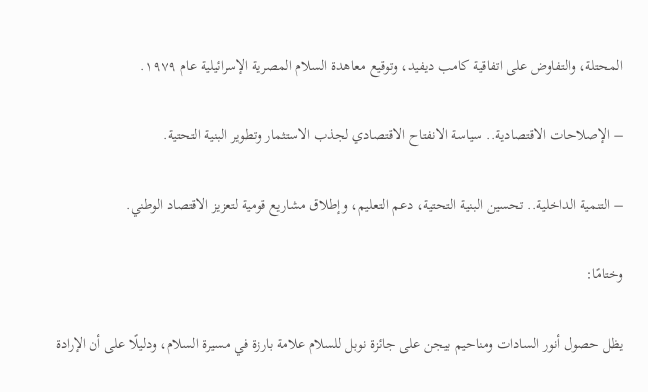المحتلة، والتفاوض على اتفاقية كامب ديفيد، وتوقيع معاهدة السلام المصرية الإسرائيلية عام ١٩٧٩.

– الإصلاحات الاقتصادية.. سياسة الانفتاح الاقتصادي لجذب الاستثمار وتطوير البنية التحتية.

– التنمية الداخلية.. تحسين البنية التحتية، دعم التعليم، وإطلاق مشاريع قومية لتعزيز الاقتصاد الوطني.

وختامًا:

يظل حصول أنور السادات ومناحيم بيجن على جائزة نوبل للسلام علامة بارزة في مسيرة السلام، ودليلًا على أن الإرادة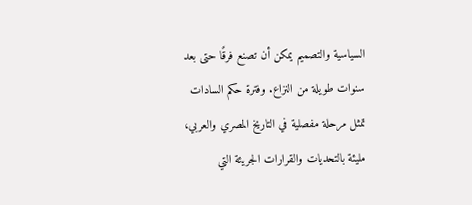السياسية والتصميم يمكن أن تصنع فرقًا حتى بعد سنوات طويلة من النزاع. وفترة حكم السادات تمثل مرحلة مفصلية في التاريخ المصري والعربي، مليئة بالتحديات والقرارات الجريئة التي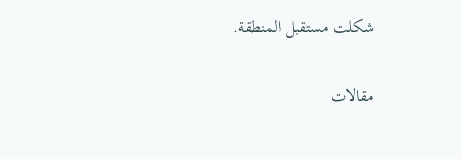شكلت مستقبل المنطقة.

مقالات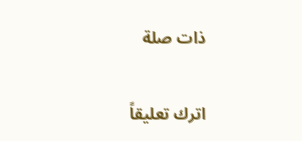ذات صلة

اترك تعليقاً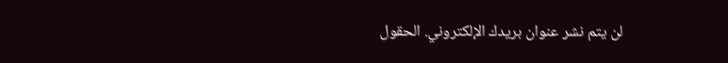لن يتم نشر عنوان بريدك الإلكتروني. الحقول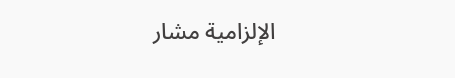الإلزامية مشار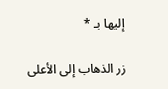إليها بـ *

زر الذهاب إلى الأعلى